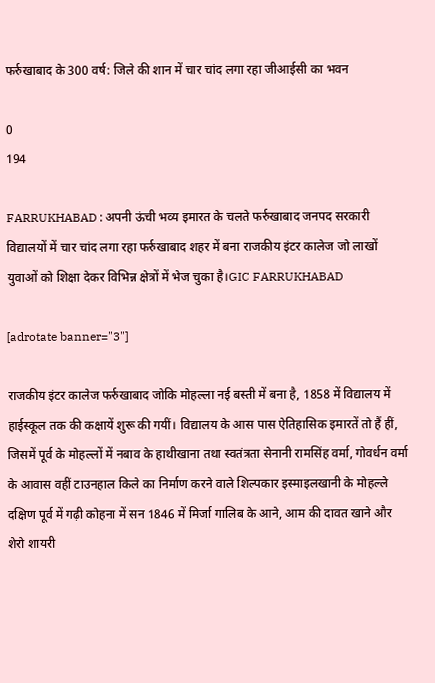फर्रुखाबाद के 300 वर्ष: जिले की शान में चार चांद लगा रहा जीआईसी का भवन

0
194

FARRUKHABAD : अपनी ऊंची भव्य इमारत के चलते फर्रुखाबाद जनपद सरकारी विद्यालयों में चार चांद लगा रहा फर्रुखाबाद शहर में बना राजकीय इंटर कालेज जो लाखों युवाओं को शिक्षा देकर विभिन्न क्षेत्रों में भेज चुका है।GIC FARRUKHABAD

[adrotate banner="3"]

राजकीय इंटर कालेज फर्रुखाबाद जोकि मोहल्ला नई बस्ती में बना है, 1858 में विद्यालय में हाईस्कूल तक की कक्षायें शुरू की गयीं। विद्यालय के आस पास ऐतिहासिक इमारतें तो हैं हीं, जिसमें पूर्व के मोहल्लों में नबाव के हाथीखाना तथा स्वतंत्रता सेनानी रामसिंह वर्मा, गोवर्धन वर्मा के आवास वहीं टाउनहाल किले का निर्माण करने वाले शिल्पकार इस्माइलखानी के मोहल्ले दक्षिण पूर्व में गढ़ी कोहना में सन 1846 में मिर्जा गालिब के आने, आम की दावत खाने और शेरो शायरी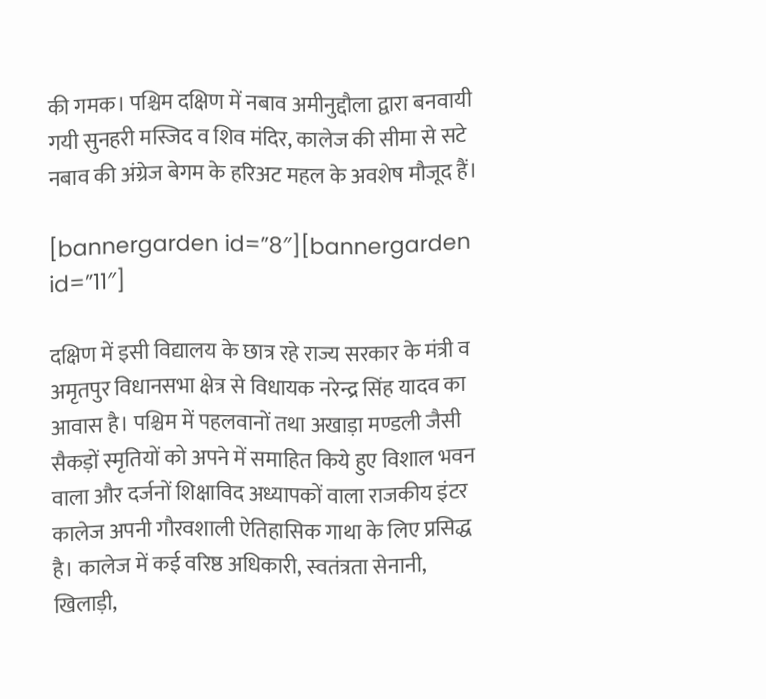की गमक। पश्चिम दक्षिण में नबाव अमीनुद्दौला द्वारा बनवायी गयी सुनहरी मस्जिद व शिव मंदिर, कालेज की सीमा से सटे नबाव की अंग्रेज बेगम के हरिअट महल के अवशेष मौजूद हैं।

[bannergarden id=”8″][bannergarden id=”11″]

दक्षिण में इसी विद्यालय के छात्र रहे राज्य सरकार के मंत्री व अमृतपुर विधानसभा क्षेत्र से विधायक नरेन्द्र सिंह यादव का आवास है। पश्चिम में पहलवानों तथा अखाड़ा मण्डली जैसी सैकड़ों स्मृतियों को अपने में समाहित किये हुए विशाल भवन वाला और दर्जनों शिक्षाविद अध्यापकों वाला राजकीय इंटर कालेज अपनी गौरवशाली ऐतिहासिक गाथा के लिए प्रसिद्ध है। कालेज में कई वरिष्ठ अधिकारी, स्वतंत्रता सेनानी, खिलाड़ी,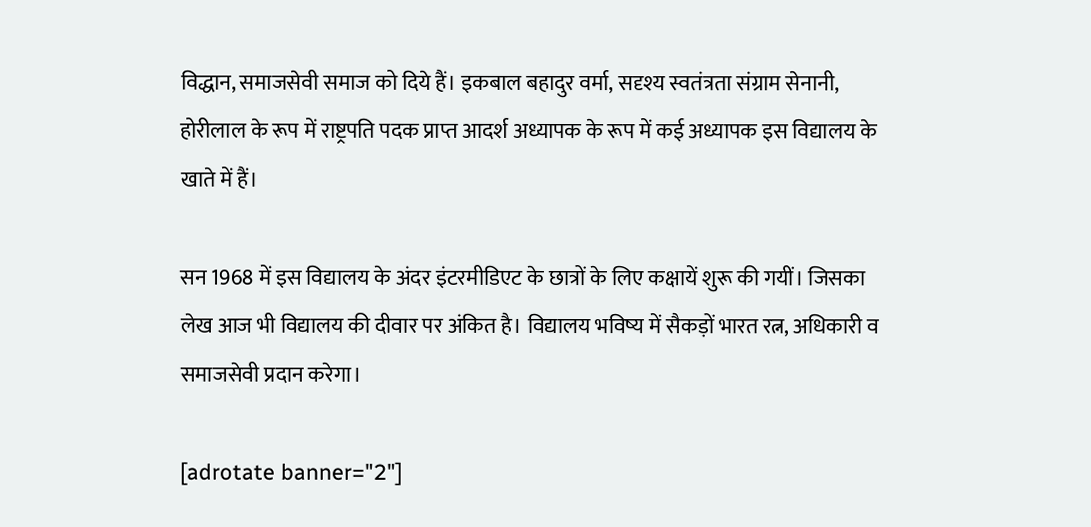विद्धान, समाजसेवी समाज को दिये हैं। इकबाल बहादुर वर्मा, सदृश्य स्वतंत्रता संग्राम सेनानी, होरीलाल के रूप में राष्ट्रपति पदक प्राप्त आदर्श अध्यापक के रूप में कई अध्यापक इस विद्यालय के खाते में हैं।

सन 1968 में इस विद्यालय के अंदर इंटरमीडिएट के छात्रों के लिए कक्षायें शुरू की गयीं। जिसका लेख आज भी विद्यालय की दीवार पर अंकित है। विद्यालय भविष्य में सैकड़ों भारत रत्न, अधिकारी व समाजसेवी प्रदान करेगा।

[adrotate banner="2"]